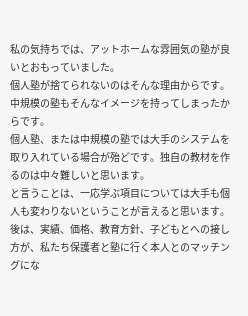私の気持ちでは、アットホームな雰囲気の塾が良いとおもっていました。
個人塾が捨てられないのはそんな理由からです。中規模の塾もそんなイメージを持ってしまったからです。
個人塾、または中規模の塾では大手のシステムを取り入れている場合が殆どです。独自の教材を作るのは中々難しいと思います。
と言うことは、一応学ぶ項目については大手も個人も変わりないということが言えると思います。後は、実績、価格、教育方針、子どもとへの接し方が、私たち保護者と塾に行く本人とのマッチングにな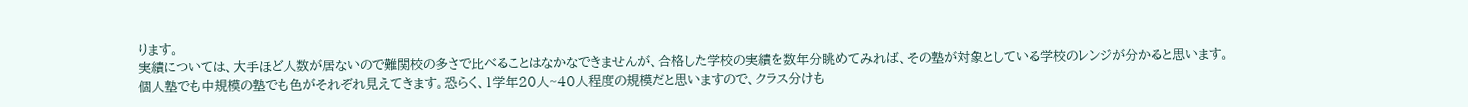ります。
実績については、大手ほど人数が居ないので難関校の多さで比べることはなかなできませんが、合格した学校の実績を数年分眺めてみれば、その塾が対象としている学校のレンジが分かると思います。
個人塾でも中規模の塾でも色がそれぞれ見えてきます。恐らく、1学年20人~40人程度の規模だと思いますので、クラス分けも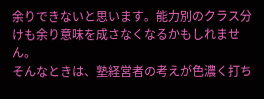余りできないと思います。能力別のクラス分けも余り意味を成さなくなるかもしれません。
そんなときは、塾経営者の考えが色濃く打ち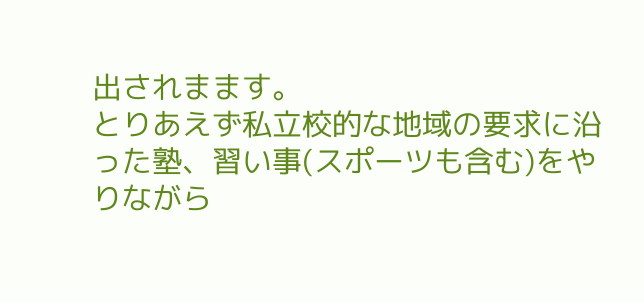出されまます。
とりあえず私立校的な地域の要求に沿った塾、習い事(スポーツも含む)をやりながら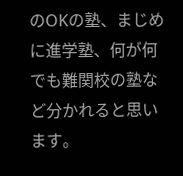のOKの塾、まじめに進学塾、何が何でも難関校の塾など分かれると思います。